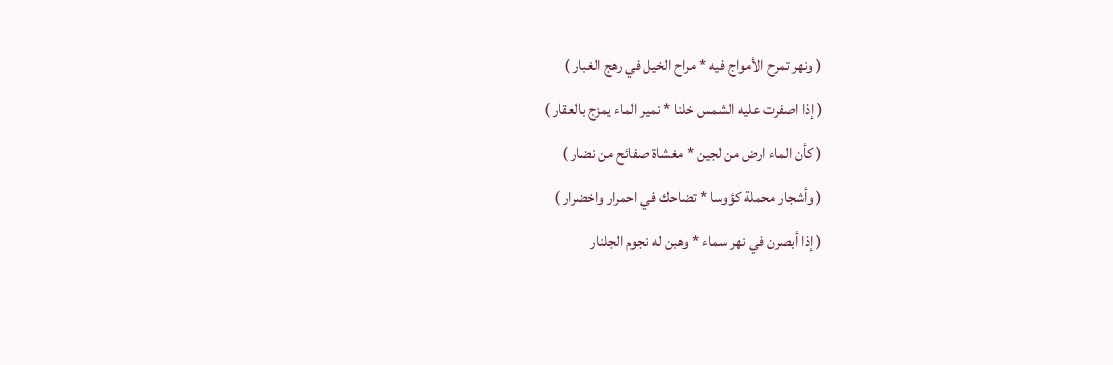( ونهر تمرح الأمواج فيه * مراح الخيل في رهج الغبار )
( إذا اصفرت عليه الشمس خلنا * نمير الماء يمزج بالعقار )
( كأن الماء ارض من لجين * مغشاة صفائح من نضار )
( وأشجار محملة كؤوسا * تضاحك في احمرار واخضرار )
( إذا أبصرن في نهر سماء * وهبن له نجوم الجلنار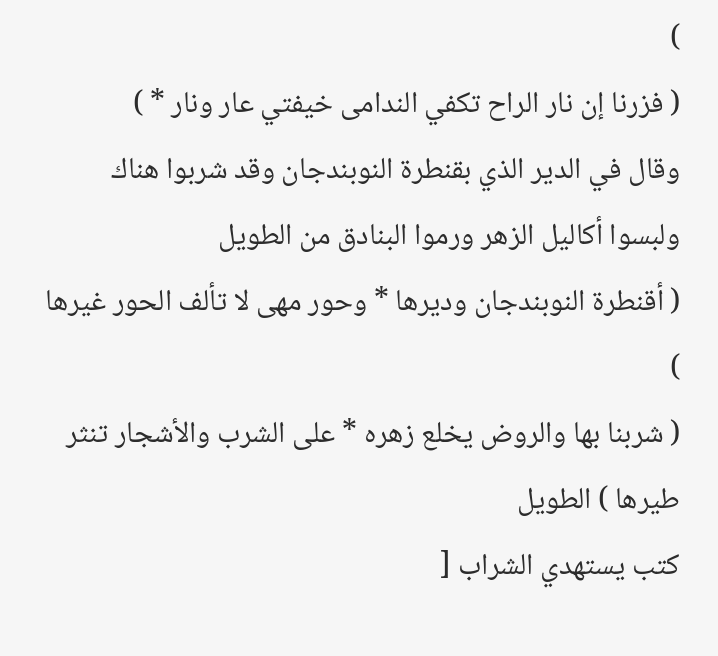)
( فزرنا إن نار الراح تكفي الندامى خيفتي عار ونار * )
وقال في الدير الذي بقنطرة النوبندجان وقد شربوا هناك ولبسوا أكاليل الزهر ورموا البنادق من الطويل
( أقنطرة النوبندجان وديرها * وحور مهى لا تألف الحور غيرها )
( شربنا بها والروض يخلع زهره * على الشرب والأشجار تنثر طيرها ) الطويل
كتب يستهدي الشراب [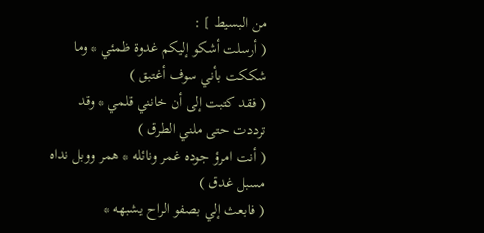من البسيط ] :
( أرسلت أشكو إليكم غدوة ظمئي * وما شككت بأني سوف أغتبق )
( فقد كتبت إلى أن خانني قلمي * وقد ترددت حتى ملني الطرق )
( أنت امرؤ جوده غمر ونائله * همر ووبل نداه مسبل غدق )
( فابعث إلي بصفو الراح يشبهه *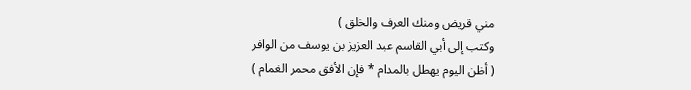مني قريض ومنك العرف والخلق )
وكتب إلى أبي القاسم عبد العزيز بن يوسف من الوافر
( أظن اليوم يهطل بالمدام * فإن الأفق محمر الغمام )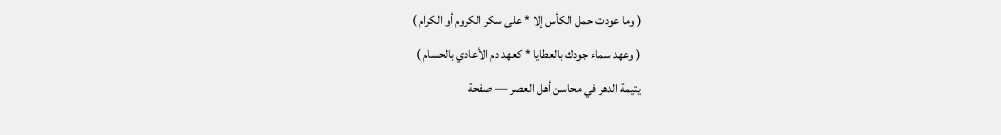( وما عودت حمل الكأس إلا * على سكر الكروم أو الكرام )
( وعهد سماء جودك بالعطايا * كعهد دم الأعادي بالحسام )
يتيمة الدهر في محاسن أهل العصر — صفحة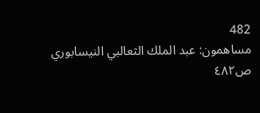482
مساهمون: عبد الملك الثعالبي النيسابوري
ص٤٨٢